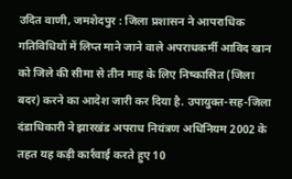उदित वाणी, जमशेदपुर : जिला प्रशासन ने आपराधिक गतिविधियों में लिप्त माने जाने वाले अपराधकर्मी आविद खान को जिले की सीमा से तीन माह के लिए निष्कासित (जिला बदर) करने का आदेश जारी कर दिया है. उपायुक्त-सह-जिला दंडाधिकारी ने झारखंड अपराध नियंत्रण अधिनियम 2002 के तहत यह कड़ी कार्रवाई करते हुए 10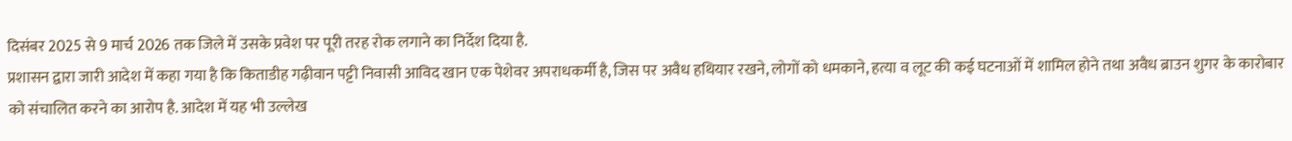दिसंबर 2025 से 9 मार्च 2026 तक जिले में उसके प्रवेश पर पूरी तरह रोक लगाने का निर्देश दिया है.
प्रशासन द्वारा जारी आदेश में कहा गया है कि किताडीह गढ़ीवान पट्टी निवासी आविद खान एक पेशेवर अपराधकर्मी है, जिस पर अवैध हथियार रखने, लोगों को धमकाने, हत्या व लूट की कई घटनाओं में शामिल होने तथा अवैध ब्राउन शुगर के कारोबार को संचालित करने का आरोप है. आदेश में यह भी उल्लेख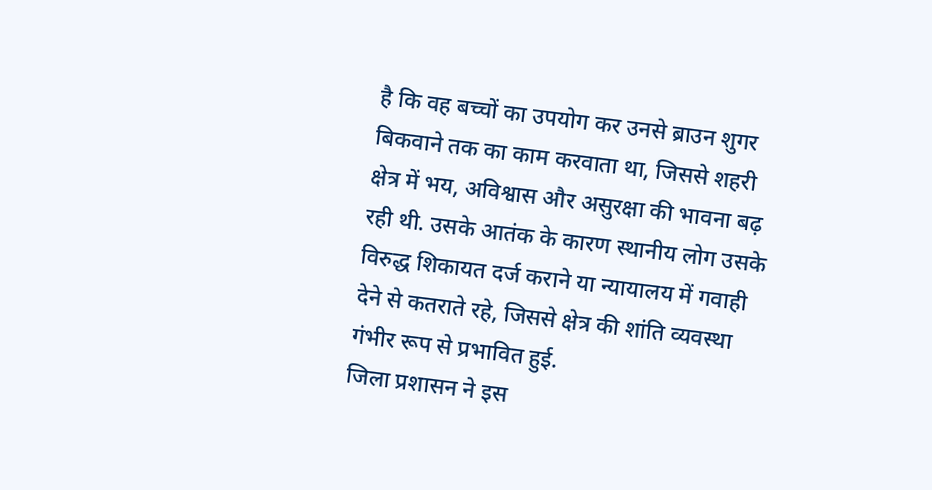है कि वह बच्चों का उपयोग कर उनसे ब्राउन शुगर बिकवाने तक का काम करवाता था, जिससे शहरी क्षेत्र में भय, अविश्वास और असुरक्षा की भावना बढ़ रही थी. उसके आतंक के कारण स्थानीय लोग उसके विरुद्ध शिकायत दर्ज कराने या न्यायालय में गवाही देने से कतराते रहे, जिससे क्षेत्र की शांति व्यवस्था गंभीर रूप से प्रभावित हुई.
जिला प्रशासन ने इस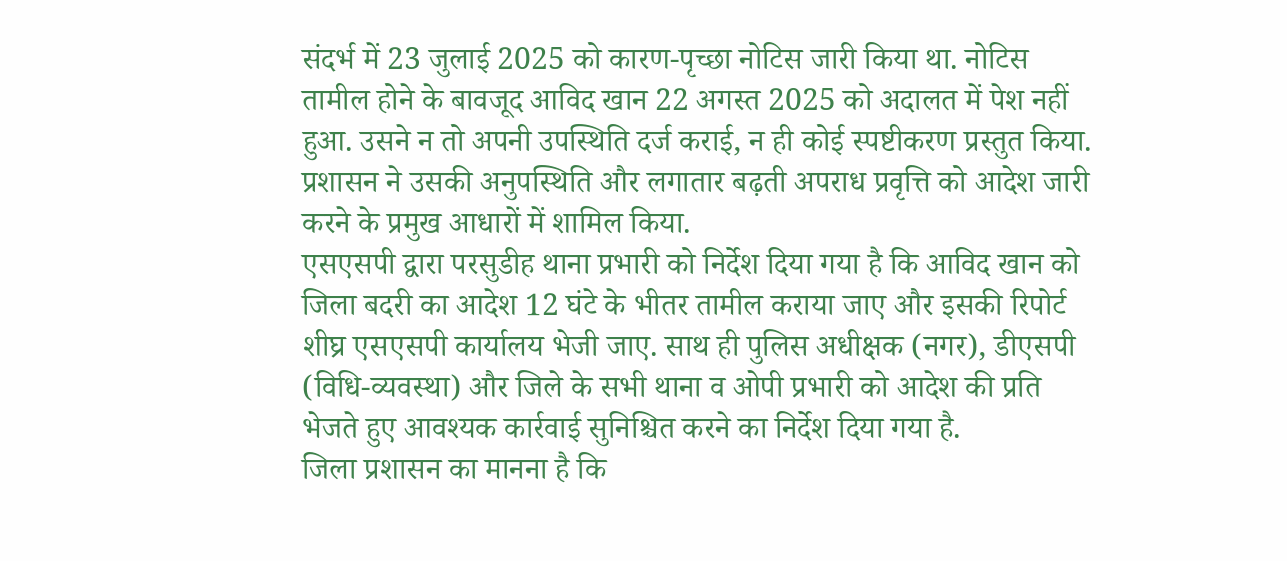संदर्भ में 23 जुलाई 2025 को कारण-पृच्छा नोटिस जारी किया था. नोटिस तामील होने के बावजूद आविद खान 22 अगस्त 2025 को अदालत में पेश नहीं हुआ. उसने न तो अपनी उपस्थिति दर्ज कराई, न ही कोई स्पष्टीकरण प्रस्तुत किया. प्रशासन ने उसकी अनुपस्थिति और लगातार बढ़ती अपराध प्रवृत्ति को आदेश जारी करने के प्रमुख आधारों में शामिल किया.
एसएसपी द्वारा परसुडीह थाना प्रभारी को निर्देश दिया गया है कि आविद खान को जिला बदरी का आदेश 12 घंटे के भीतर तामील कराया जाए और इसकी रिपोर्ट शीघ्र एसएसपी कार्यालय भेजी जाए. साथ ही पुलिस अधीक्षक (नगर), डीएसपी (विधि-व्यवस्था) और जिले के सभी थाना व ओपी प्रभारी को आदेश की प्रति भेजते हुए आवश्यक कार्रवाई सुनिश्चित करने का निर्देश दिया गया है.
जिला प्रशासन का मानना है कि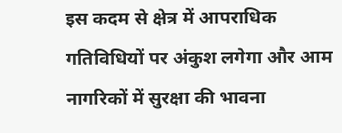इस कदम से क्षेत्र में आपराधिक गतिविधियों पर अंकुश लगेगा और आम नागरिकों में सुरक्षा की भावना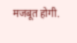मजबूत होगी.